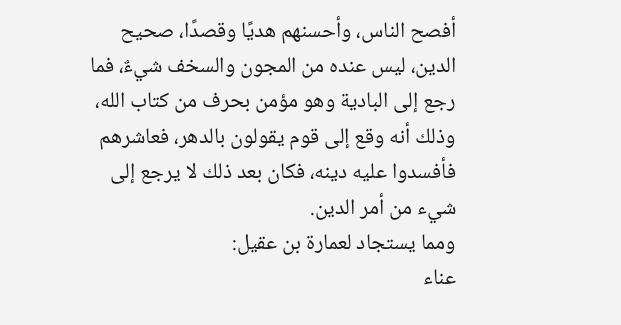أفصح الناس، وأحسنهم هديًا وقصدًا، صحيح الدين، ليس عنده من المجون والسخف شيءٌ، فما رجع إلى البادية وهو مؤمن بحرف من كتاب الله، وذلك أنه وقع إلى قوم يقولون بالدهر، فعاشرهم فأفسدوا عليه دينه، فكان بعد ذلك لا يرجع إلى شيء من أمر الدين.
ومما يستجاد لعمارة بن عقيل:
عناء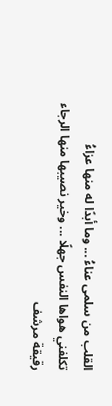القلب من سلمى عناءُ ... وما أبدًا له منها عزاءُ
تكلفني هواها النفس جهلًا ... وخير نصيبها منها الرجاء
رقيقة مرشف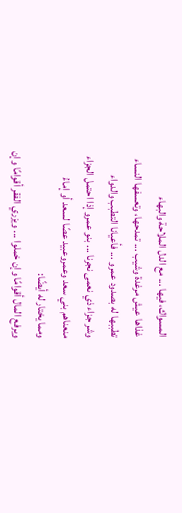المسواك، فيها ... مع الدل الملاحة والبهاء
غذاها عيش مرغدة وشيب ... تمدحها، وتعسفها النساء
تطببها له بصدود عمرو ... فأعيانا التطبب والدواء
وشر جزاء ذي نعمى نجرنا ... بنو عمرو إذا احتمل الجزاء
منعناهم بني سعد وعمروعبيد عصًا لسعد أو إماءُ
ومما يختار له أيضًا:
ويرفع المال أقوامًا وإن خملوا ... ويزري الفقر أقوامًا وإن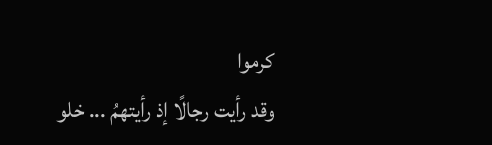كرموا
وقد رأيت رجالًا إذ رأيتهمُ ... خلو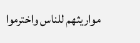مواريثهم للناس واخترموا